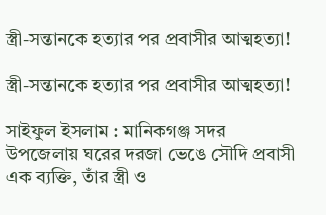স্ত্রী-সন্তানকে হত্যার পর প্রবাসীর আত্মহত্যা!

স্ত্রী-সন্তানকে হত্যার পর প্রবাসীর আত্মহত্যা!

সাইফুল ইসলাম : মানিকগঞ্জ সদর উপজেলায় ঘরের দরজা ভেঙে সৌদি প্রবাসী এক ব্যক্তি, তাঁর স্ত্রী ও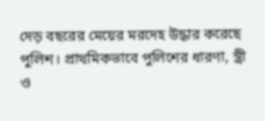দেড় বছরের মেয়ের মরদেহ উদ্ধার করেছে পুলিশ। প্রাথমিকভাবে পুলিশের ধারণা, স্ত্রী ও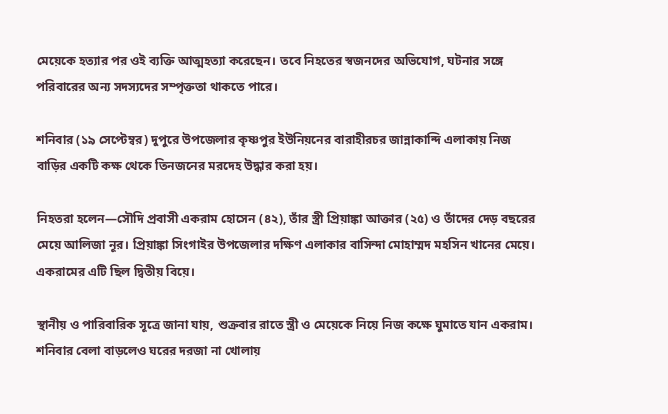মেয়েকে হত্যার পর ওই ব্যক্তি আত্মহত্যা করেছেন। তবে নিহতের স্বজনদের অভিযোগ, ঘটনার সঙ্গে পরিবারের অন্য সদস্যদের সম্পৃক্ততা থাকতে পারে।

শনিবার (১৯ সেপ্টেম্বর) দুপুরে উপজেলার কৃষ্ণপুর ইউনিয়নের বারাহীরচর জান্নাকান্দি এলাকায় নিজ বাড়ির একটি কক্ষ থেকে তিনজনের মরদেহ উদ্ধার করা হয়।

নিহতরা হলেন—সৌদি প্রবাসী একরাম হোসেন (৪২), তাঁর স্ত্রী প্রিয়াঙ্কা আক্তার (২৫) ও তাঁদের দেড় বছরের মেয়ে আলিজা নূর। প্রিয়াঙ্কা সিংগাইর উপজেলার দক্ষিণ এলাকার বাসিন্দা মোহাম্মদ মহসিন খানের মেয়ে। একরামের এটি ছিল দ্বিতীয় বিয়ে।

স্থানীয় ও পারিবারিক সূত্রে জানা যায়, শুক্রবার রাতে স্ত্রী ও মেয়েকে নিয়ে নিজ কক্ষে ঘুমাতে যান একরাম। শনিবার বেলা বাড়লেও ঘরের দরজা না খোলায়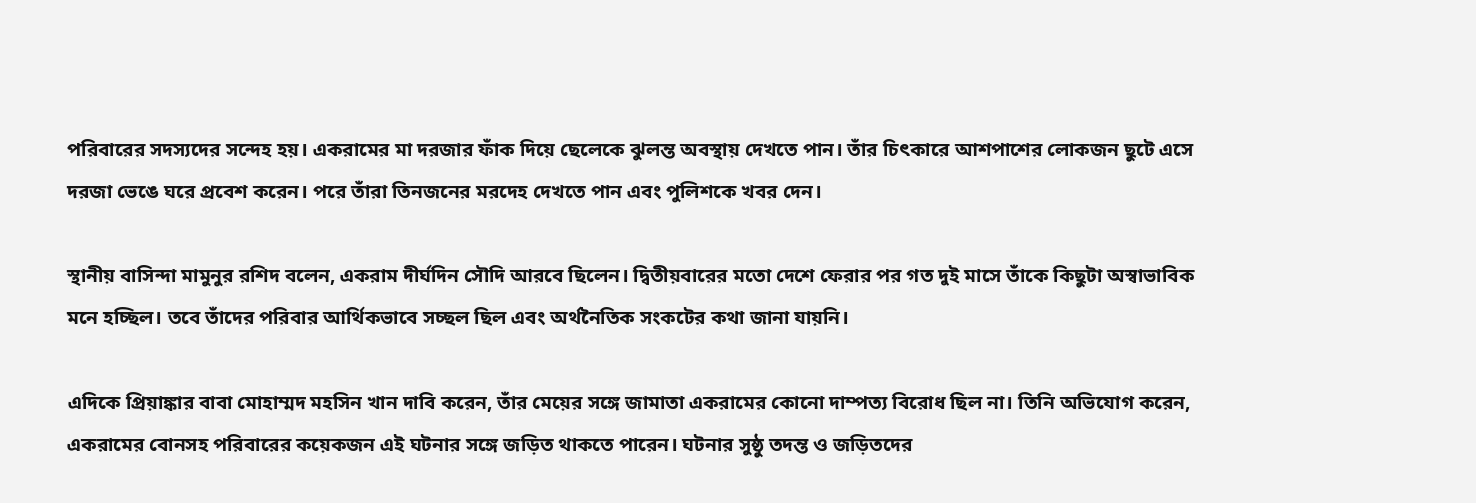পরিবারের সদস্যদের সন্দেহ হয়। একরামের মা দরজার ফাঁক দিয়ে ছেলেকে ঝুলন্ত অবস্থায় দেখতে পান। তাঁর চিৎকারে আশপাশের লোকজন ছুটে এসে দরজা ভেঙে ঘরে প্রবেশ করেন। পরে তাঁরা তিনজনের মরদেহ দেখতে পান এবং পুলিশকে খবর দেন।

স্থানীয় বাসিন্দা মামুনুর রশিদ বলেন, একরাম দীর্ঘদিন সৌদি আরবে ছিলেন। দ্বিতীয়বারের মতো দেশে ফেরার পর গত দুই মাসে তাঁকে কিছুটা অস্বাভাবিক মনে হচ্ছিল। তবে তাঁদের পরিবার আর্থিকভাবে সচ্ছল ছিল এবং অর্থনৈতিক সংকটের কথা জানা যায়নি।

এদিকে প্রিয়াঙ্কার বাবা মোহাম্মদ মহসিন খান দাবি করেন, তাঁর মেয়ের সঙ্গে জামাতা একরামের কোনো দাম্পত্য বিরোধ ছিল না। তিনি অভিযোগ করেন, একরামের বোনসহ পরিবারের কয়েকজন এই ঘটনার সঙ্গে জড়িত থাকতে পারেন। ঘটনার সুষ্ঠু তদন্ত ও জড়িতদের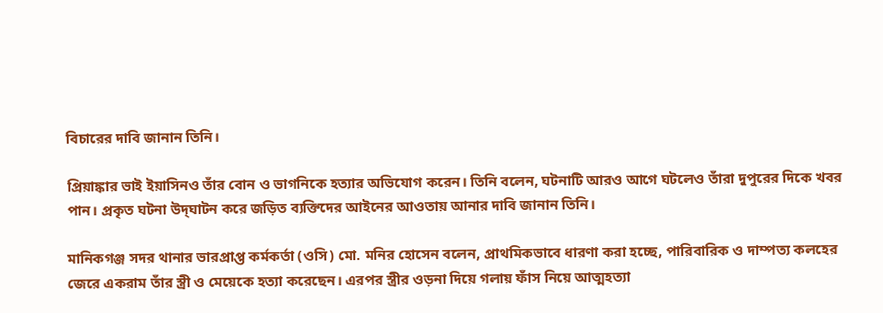বিচারের দাবি জানান তিনি।

প্রিয়াঙ্কার ভাই ইয়াসিনও তাঁর বোন ও ভাগনিকে হত্যার অভিযোগ করেন। তিনি বলেন, ঘটনাটি আরও আগে ঘটলেও তাঁরা দুপুরের দিকে খবর পান। প্রকৃত ঘটনা উদ্‌ঘাটন করে জড়িত ব্যক্তিদের আইনের আওতায় আনার দাবি জানান তিনি।

মানিকগঞ্জ সদর থানার ভারপ্রাপ্ত কর্মকর্তা (ওসি) মো. মনির হোসেন বলেন, প্রাথমিকভাবে ধারণা করা হচ্ছে, পারিবারিক ও দাম্পত্য কলহের জেরে একরাম তাঁর স্ত্রী ও মেয়েকে হত্যা করেছেন। এরপর স্ত্রীর ওড়না দিয়ে গলায় ফাঁস নিয়ে আত্মহত্যা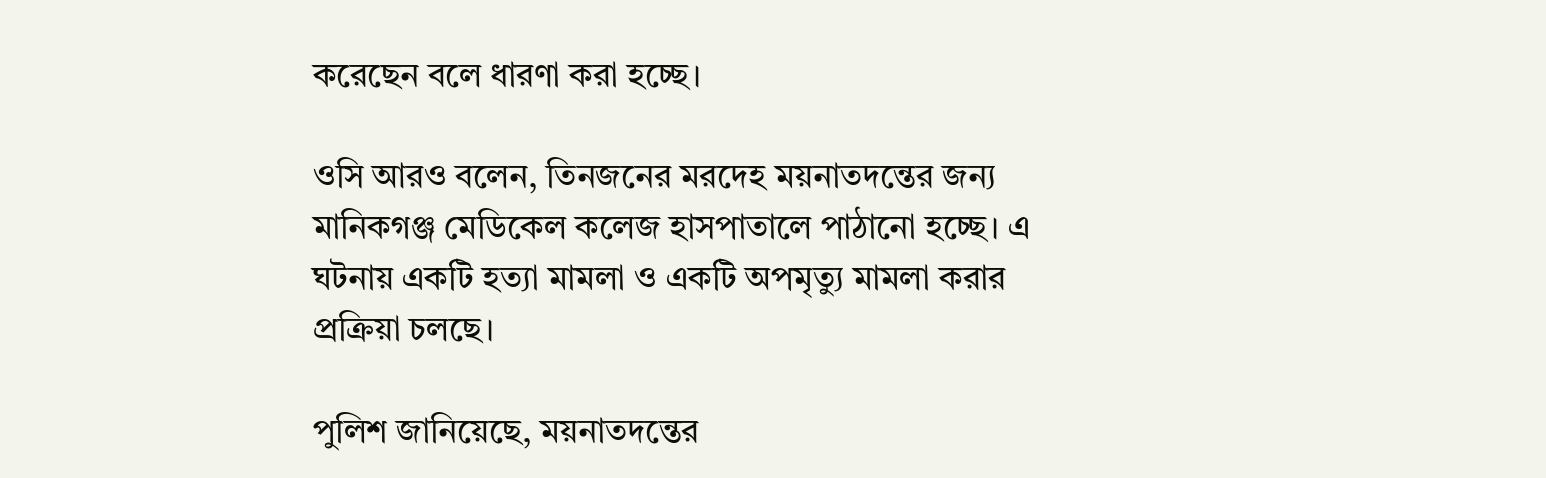করেছেন বলে ধারণা করা হচ্ছে।

ওসি আরও বলেন, তিনজনের মরদেহ ময়নাতদন্তের জন্য মানিকগঞ্জ মেডিকেল কলেজ হাসপাতালে পাঠানো হচ্ছে। এ ঘটনায় একটি হত্যা মামলা ও একটি অপমৃত্যু মামলা করার প্রক্রিয়া চলছে।

পুলিশ জানিয়েছে, ময়নাতদন্তের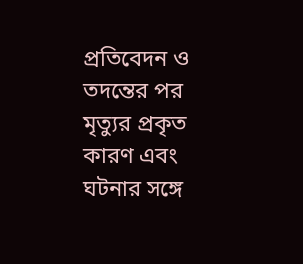প্রতিবেদন ও তদন্তের পর মৃত্যুর প্রকৃত কারণ এবং ঘটনার সঙ্গে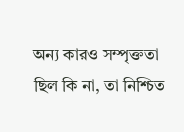অন্য কারও সম্পৃক্ততা ছিল কি না, তা নিশ্চিত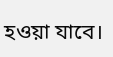হওয়া যাবে।